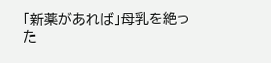「新薬があれば」母乳を絶った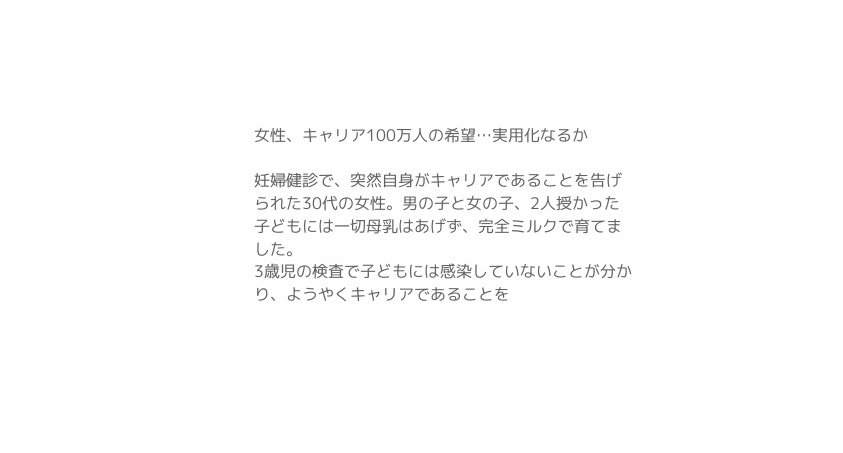女性、キャリア100万人の希望…実用化なるか

妊婦健診で、突然自身がキャリアであることを告げられた30代の女性。男の子と女の子、2人授かった子どもには一切母乳はあげず、完全ミルクで育てました。
3歳児の検査で子どもには感染していないことが分かり、ようやくキャリアであることを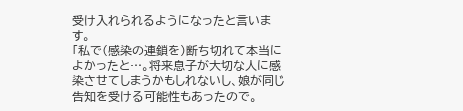受け入れられるようになったと言います。
「私で(感染の連鎖を)断ち切れて本当によかったと…。将来息子が大切な人に感染させてしまうかもしれないし、娘が同じ告知を受ける可能性もあったので。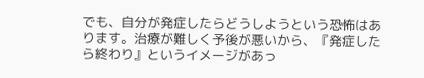でも、自分が発症したらどうしようという恐怖はあります。治療が難しく予後が悪いから、『発症したら終わり』というイメージがあっ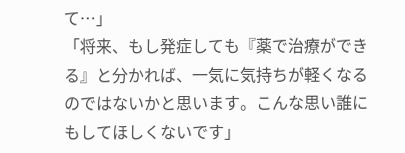て…」
「将来、もし発症しても『薬で治療ができる』と分かれば、一気に気持ちが軽くなるのではないかと思います。こんな思い誰にもしてほしくないです」